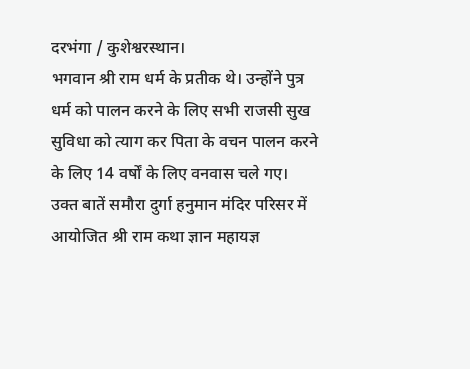दरभंगा / कुशेश्वरस्थान।
भगवान श्री राम धर्म के प्रतीक थे। उन्होंने पुत्र धर्म को पालन करने के लिए सभी राजसी सुख सुविधा को त्याग कर पिता के वचन पालन करने के लिए 14 वर्षों के लिए वनवास चले गए। उक्त बातें समौरा दुर्गा हनुमान मंदिर परिसर में आयोजित श्री राम कथा ज्ञान महायज्ञ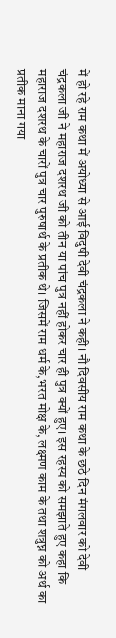में हो रहे राम कथा में अयोध्या से आई विदुषी देवी चंद्रकला ने कही। नौ दिवसीय राम कथा के छठे दिन मंगलवार को देवी चंद्रकला जी ने महाराज दशरथ जी को तीन या पांच पुत्र नहीं होकर चार ही पुत्र क्यों हुए। इस रहस्य को समझाते हुए कहा कि महाराज दशरथ के चारों पुत्र चार पुरुषार्थ के प्रतीक थे। जिसमें राम धर्म के,भरत मोक्ष के, लक्ष्मण काम के तथा शत्रुघ्न को अर्थ का प्रतीक माना गया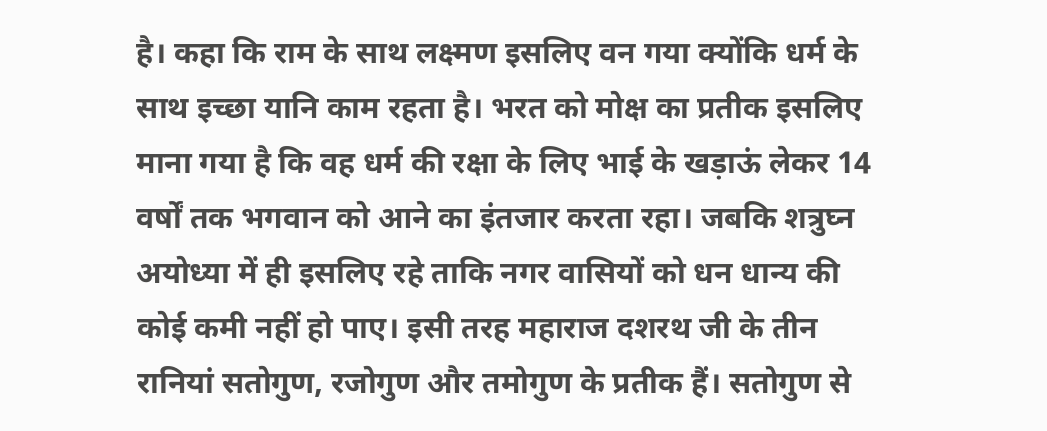है। कहा कि राम के साथ लक्ष्मण इसलिए वन गया क्योंकि धर्म के साथ इच्छा यानि काम रहता है। भरत को मोक्ष का प्रतीक इसलिए माना गया है कि वह धर्म की रक्षा के लिए भाई के खड़ाऊं लेकर 14 वर्षों तक भगवान को आने का इंतजार करता रहा। जबकि शत्रुघ्न अयोध्या में ही इसलिए रहे ताकि नगर वासियों को धन धान्य की कोई कमी नहीं हो पाए। इसी तरह महाराज दशरथ जी के तीन रानियां सतोगुण, रजोगुण और तमोगुण के प्रतीक हैं। सतोगुण से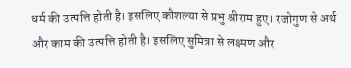धर्म की उत्पत्ति होती है। इसलिए कौशल्या से प्रभु श्रीराम हुए। रजोगुण से अर्थ और काम की उत्पत्ति होती है। इसलिए सुमित्रा से लक्ष्मण और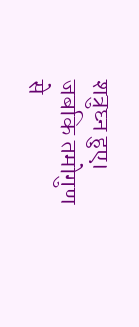शत्रुघ्न हुए। जबकि तमोगुण से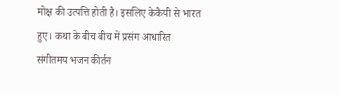मोक्ष की उत्पत्ति होती है। इसलिए केकैयी से भारत हुए। कथा के बीच बीच में प्रसंग आधारित संगीतमय भजन कीर्तन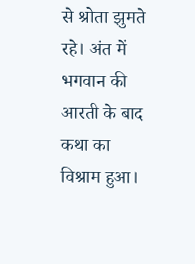से श्रोता झुमते रहे। अंत में भगवान की आरती के बाद कथा का विश्राम हुआ।